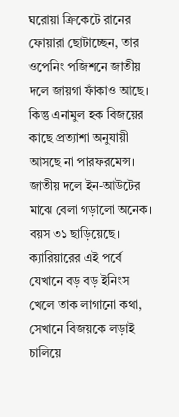ঘরোয়া ক্রিকেটে রানের ফোয়ারা ছোটাচ্ছেন, তার ওপেনিং পজিশনে জাতীয় দলে জায়গা ফাঁকাও আছে। কিন্তু এনামুল হক বিজয়ের কাছে প্রত্যাশা অনুযায়ী আসছে না পারফরমেন্স। জাতীয় দলে ইন-আউটের মাঝে বেলা গড়ালো অনেক। বয়স ৩১ ছাড়িয়েছে। ক্যারিয়ারের এই পর্বে যেখানে বড় বড় ইনিংস খেলে তাক লাগানো কথা, সেখানে বিজয়কে লড়াই চালিয়ে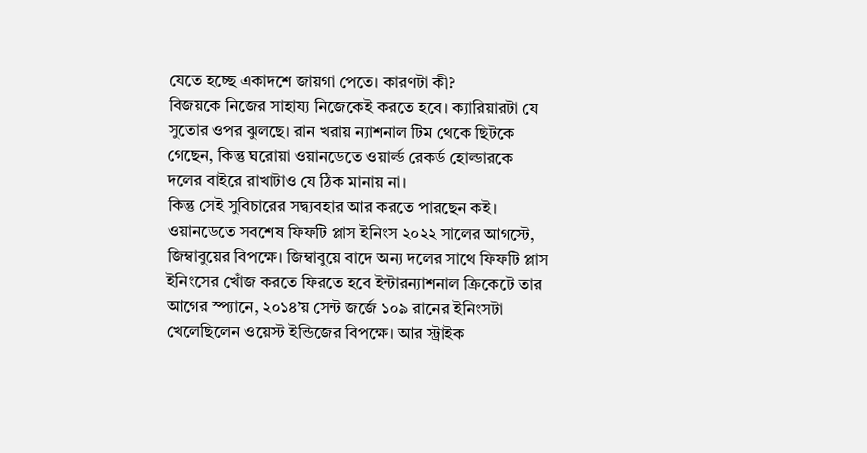যেতে হচ্ছে একাদশে জায়গা পেতে। কারণটা কী?
বিজয়কে নিজের সাহায্য নিজেকেই করতে হবে। ক্যারিয়ারটা যে সুতোর ওপর ঝুলছে। রান খরায় ন্যাশনাল টিম থেকে ছিটকে গেছেন, কিন্তু ঘরোয়া ওয়ানডেতে ওয়ার্ল্ড রেকর্ড হোল্ডারকে দলের বাইরে রাখাটাও যে ঠিক মানায় না।
কিন্তু সেই সুবিচারের সদ্ব্যবহার আর করতে পারছেন কই। ওয়ানডেতে সবশেষ ফিফটি প্লাস ইনিংস ২০২২ সালের আগস্টে, জিম্বাবুয়ের বিপক্ষে। জিম্বাবুয়ে বাদে অন্য দলের সাথে ফিফটি প্লাস ইনিংসের খোঁজ করতে ফিরতে হবে ইন্টারন্যাশনাল ক্রিকেটে তার আগের স্প্যানে, ২০১৪’য় সেন্ট জর্জে ১০৯ রানের ইনিংসটা খেলেছিলেন ওয়েস্ট ইন্ডিজের বিপক্ষে। আর স্ট্রাইক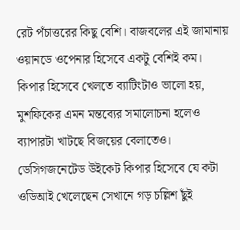রেট পঁচাত্তরের কিছু বেশি। বাজবলের এই জামানায় ওয়ানডে ওপেনার হিসেবে একটু বেশিই কম।
কিপার হিসেবে খেলতে ব্যাটিংটাও ভালো হয়, মুশফিকের এমন মন্তব্যের সমালোচনা হলেও ব্যাপারটা খাটছে বিজয়ের বেলাতেও।
ডেসিগজনেটেড উইকেট কিপার হিসেবে যে কটা ওডিআই খেলেছেন সেখানে গড় চল্লিশ ছুঁই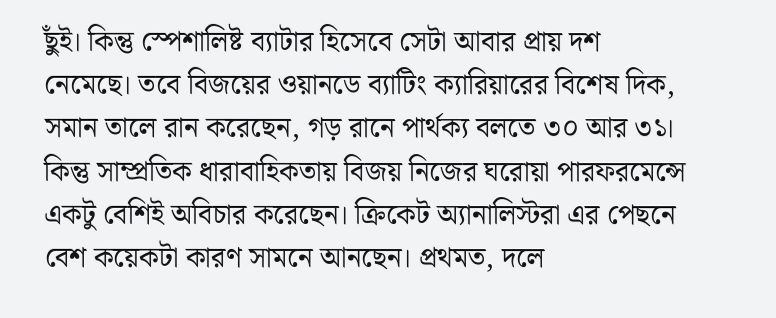ছুঁই। কিন্তু স্পেশালিষ্ট ব্যাটার হিসেবে সেটা আবার প্রায় দশ নেমেছে। তবে বিজয়ের ওয়ানডে ব্যাটিং ক্যারিয়ারের বিশেষ দিক, সমান তালে রান করেছেন, গড় রানে পার্থক্য বলতে ৩০ আর ৩১।
কিন্তু সাম্প্রতিক ধারাবাহিকতায় বিজয় নিজের ঘরোয়া পারফরমেন্সে একটু বেশিই অবিচার করেছেন। ক্রিকেট অ্যানালিস্টরা এর পেছনে বেশ কয়েকটা কারণ সামনে আনছেন। প্রথমত, দলে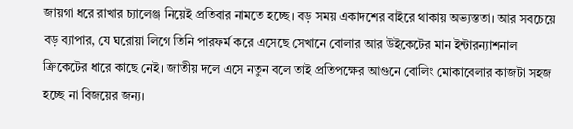জায়গা ধরে রাখার চ্যালেঞ্জ নিয়েই প্রতিবার নামতে হচ্ছে। বড় সময় একাদশের বাইরে থাকায় অভ্যস্ততা। আর সবচেয়ে বড় ব্যাপার, যে ঘরোয়া লিগে তিনি পারফর্ম করে এসেছে সেখানে বোলার আর উইকেটের মান ইন্টারন্যাশনাল ক্রিকেটের ধারে কাছে নেই। জাতীয় দলে এসে নতুন বলে তাই প্রতিপক্ষের আগুনে বোলিং মোকাবেলার কাজটা সহজ হচ্ছে না বিজয়ের জন্য।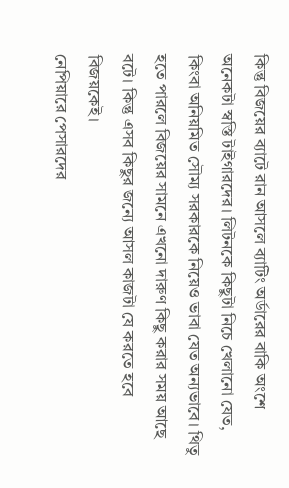কিন্তু বিজয়ের ব্যাটে রান আসলে ব্যাটিং অর্ডারের বাকি অংশে অনেকটা স্বস্তি টাইগারদের। লিটনকে কিছুটা নিচে খেলানো যেত, কিংবা অনিয়মিত সৌম্য সরকারকে নিয়েও ভাবা যেত অন্যভাবে। থিতু হতে পারলে বিজয়ের সামনে এখনো দারুণ কিছু করার সময় আছে বটে। কিন্তু এসব কিছুর জন্যে আসল কাজটা যে করতে হবে বিজয়কেই।
নেপিয়ারে পেসারদের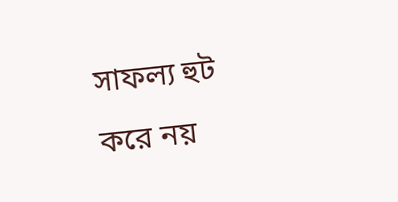সাফল্য হুট করে নয়